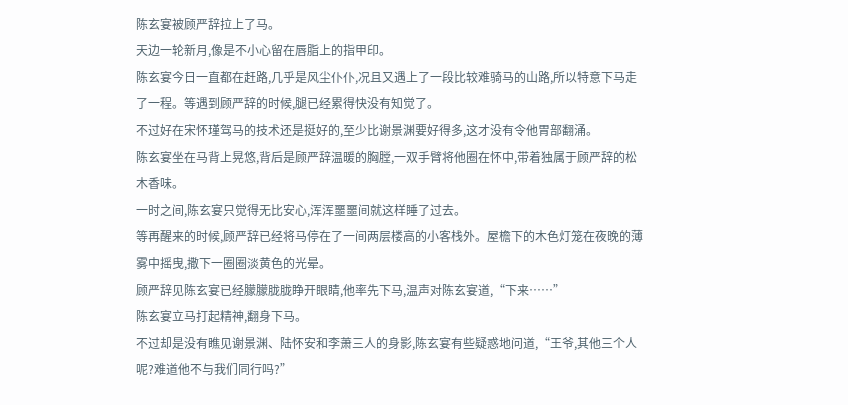陈玄宴被顾严辞拉上了马。
天边一轮新月,像是不小心留在唇脂上的指甲印。
陈玄宴今日一直都在赶路,几乎是风尘仆仆,况且又遇上了一段比较难骑马的山路,所以特意下马走了一程。等遇到顾严辞的时候,腿已经累得快没有知觉了。
不过好在宋怀瑾驾马的技术还是挺好的,至少比谢景渊要好得多,这才没有令他胃部翻涌。
陈玄宴坐在马背上晃悠,背后是顾严辞温暖的胸膛,一双手臂将他圈在怀中,带着独属于顾严辞的松木香味。
一时之间,陈玄宴只觉得无比安心,浑浑噩噩间就这样睡了过去。
等再醒来的时候,顾严辞已经将马停在了一间两层楼高的小客栈外。屋檐下的木色灯笼在夜晚的薄雾中摇曳,撒下一圈圈淡黄色的光晕。
顾严辞见陈玄宴已经朦朦胧胧睁开眼睛,他率先下马,温声对陈玄宴道,“下来……”
陈玄宴立马打起精神,翻身下马。
不过却是没有瞧见谢景渊、陆怀安和李萧三人的身影,陈玄宴有些疑惑地问道,“王爷,其他三个人呢?难道他不与我们同行吗?”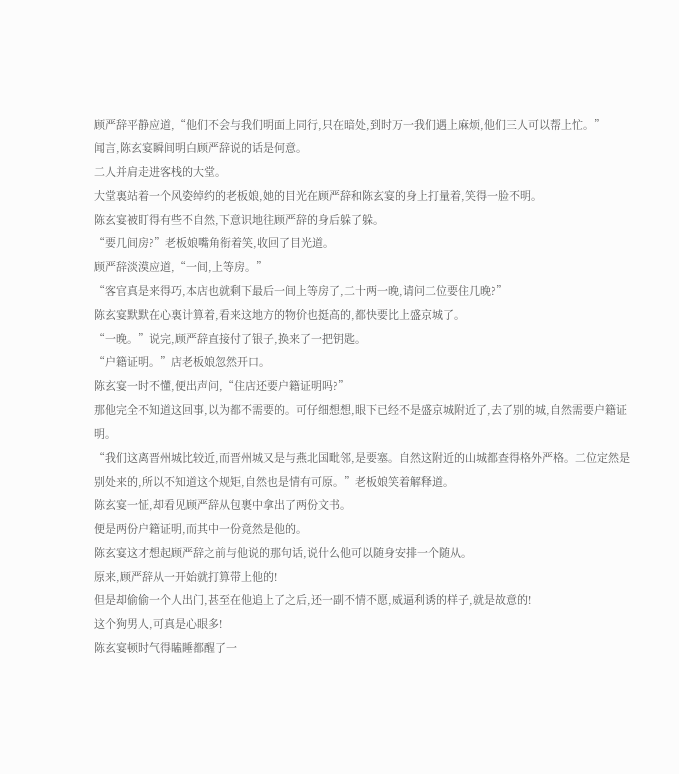顾严辞平静应道,“他们不会与我们明面上同行,只在暗处,到时万一我们遇上麻烦,他们三人可以帮上忙。”
闻言,陈玄宴瞬间明白顾严辞说的话是何意。
二人并肩走进客栈的大堂。
大堂裏站着一个风姿绰约的老板娘,她的目光在顾严辞和陈玄宴的身上打量着,笑得一脸不明。
陈玄宴被盯得有些不自然,下意识地往顾严辞的身后躲了躲。
“要几间房?”老板娘嘴角衔着笑,收回了目光道。
顾严辞淡漠应道,“一间,上等房。”
“客官真是来得巧,本店也就剩下最后一间上等房了,二十两一晚,请问二位要住几晚?”
陈玄宴默默在心裏计算着,看来这地方的物价也挺高的,都快要比上盛京城了。
“一晚。”说完,顾严辞直接付了银子,换来了一把钥匙。
“户籍证明。”店老板娘忽然开口。
陈玄宴一时不懂,便出声问,“住店还要户籍证明吗?”
那他完全不知道这回事,以为都不需要的。可仔细想想,眼下已经不是盛京城附近了,去了别的城,自然需要户籍证明。
“我们这离晋州城比较近,而晋州城又是与燕北国毗邻,是要塞。自然这附近的山城都查得格外严格。二位定然是别处来的,所以不知道这个规矩,自然也是情有可原。”老板娘笑着解释道。
陈玄宴一怔,却看见顾严辞从包裹中拿出了两份文书。
便是两份户籍证明,而其中一份竟然是他的。
陈玄宴这才想起顾严辞之前与他说的那句话,说什么他可以随身安排一个随从。
原来,顾严辞从一开始就打算带上他的!
但是却偷偷一个人出门,甚至在他追上了之后,还一副不情不愿,威逼利诱的样子,就是故意的!
这个狗男人,可真是心眼多!
陈玄宴顿时气得瞌睡都醒了一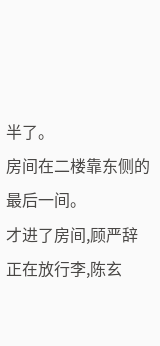半了。
房间在二楼靠东侧的最后一间。
才进了房间,顾严辞正在放行李,陈玄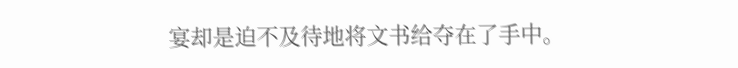宴却是迫不及待地将文书给夺在了手中。